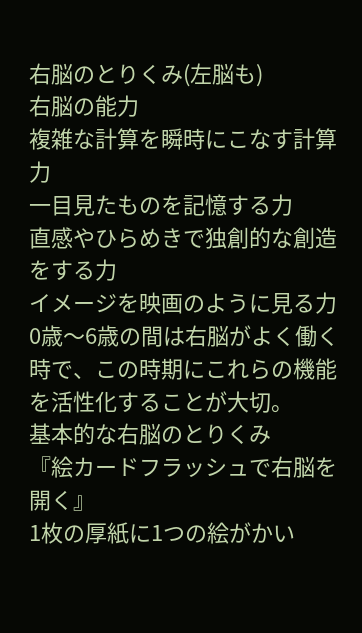右脳のとりくみ(左脳も)
右脳の能力
複雑な計算を瞬時にこなす計算力
一目見たものを記憶する力
直感やひらめきで独創的な創造をする力
イメージを映画のように見る力
0歳〜6歳の間は右脳がよく働く時で、この時期にこれらの機能を活性化することが大切。
基本的な右脳のとりくみ
『絵カードフラッシュで右脳を開く』
1枚の厚紙に1つの絵がかい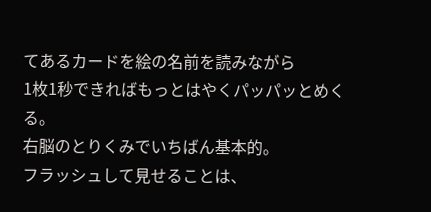てあるカードを絵の名前を読みながら
1枚1秒できればもっとはやくパッパッとめくる。
右脳のとりくみでいちばん基本的。
フラッシュして見せることは、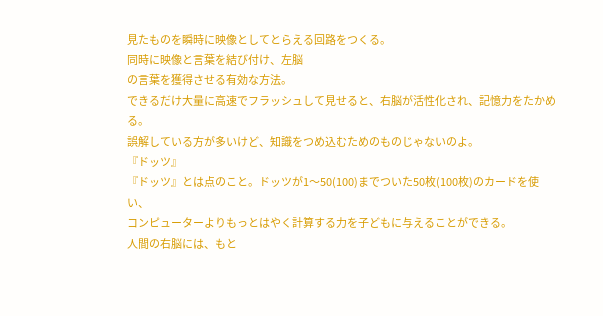見たものを瞬時に映像としてとらえる回路をつくる。
同時に映像と言葉を結び付け、左脳
の言葉を獲得させる有効な方法。
できるだけ大量に高速でフラッシュして見せると、右脳が活性化され、記憶力をたかめる。
誤解している方が多いけど、知識をつめ込むためのものじゃないのよ。
『ドッツ』
『ドッツ』とは点のこと。ドッツが1〜50(100)までついた50枚(100枚)のカードを使い、
コンピューターよりもっとはやく計算する力を子どもに与えることができる。
人間の右脳には、もと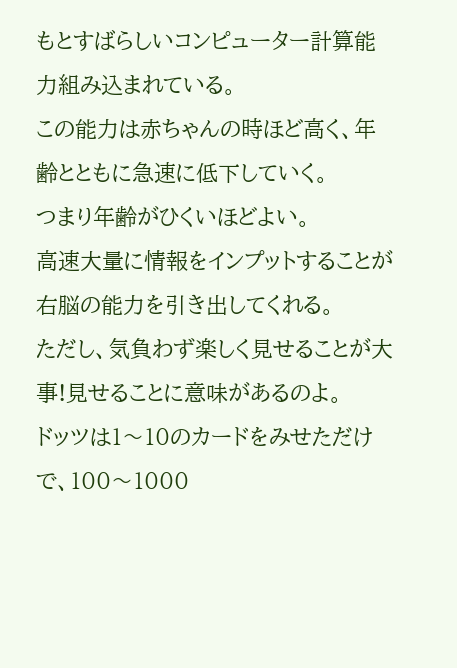もとすばらしいコンピューター計算能力組み込まれている。
この能力は赤ちゃんの時ほど高く、年齢とともに急速に低下していく。
つまり年齢がひくいほどよい。
高速大量に情報をインプットすることが右脳の能力を引き出してくれる。
ただし、気負わず楽しく見せることが大事!見せることに意味があるのよ。
ドッツは1〜10のカードをみせただけで、100〜1000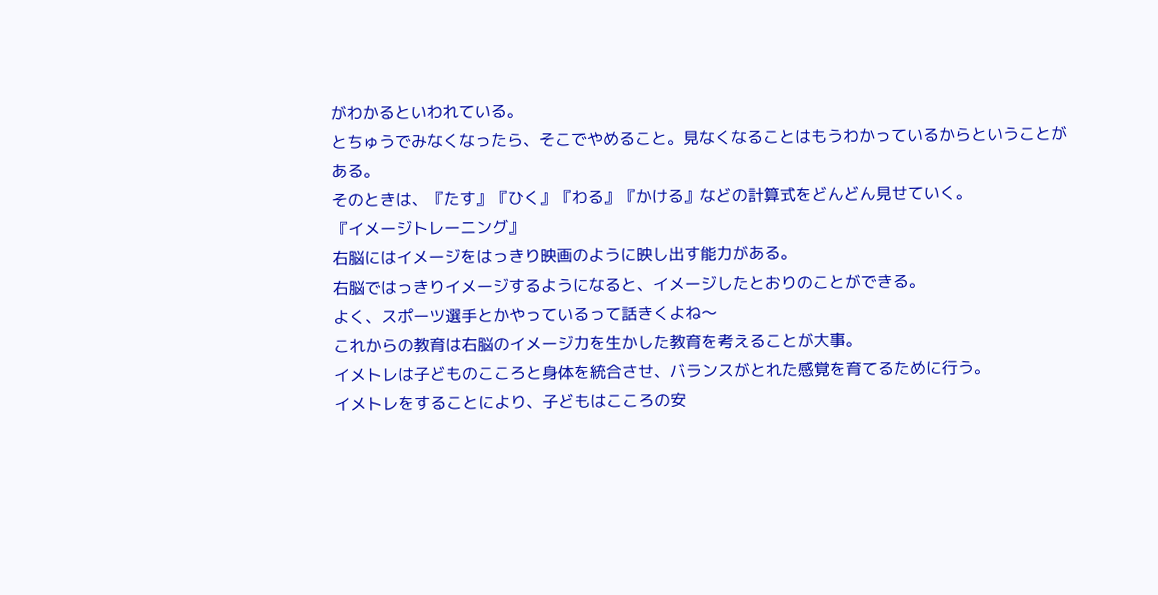がわかるといわれている。
とちゅうでみなくなったら、そこでやめること。見なくなることはもうわかっているからということがある。
そのときは、『たす』『ひく』『わる』『かける』などの計算式をどんどん見せていく。
『イメージトレーニング』
右脳にはイメージをはっきり映画のように映し出す能力がある。
右脳ではっきりイメージするようになると、イメージしたとおりのことができる。
よく、スポーツ選手とかやっているって話きくよね〜
これからの教育は右脳のイメージ力を生かした教育を考えることが大事。
イメトレは子どものこころと身体を統合させ、バランスがとれた感覚を育てるために行う。
イメトレをすることにより、子どもはこころの安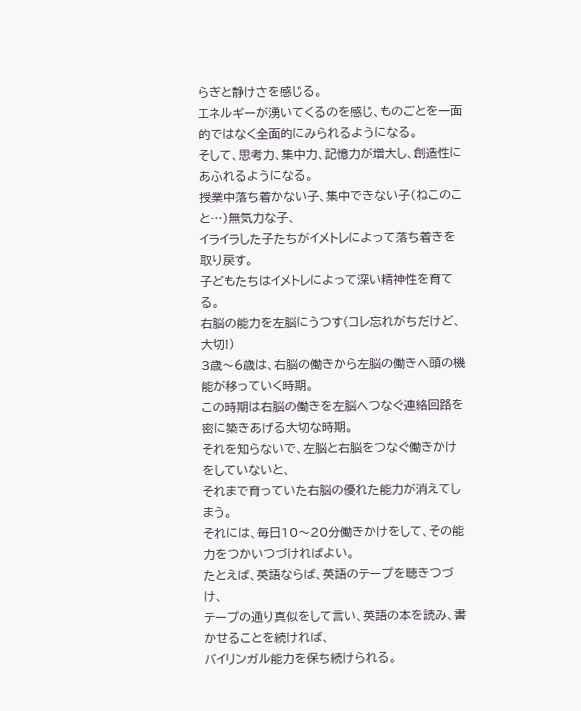らぎと静けさを感じる。
エネルギーが湧いてくるのを感じ、ものごとを一面的ではなく全面的にみられるようになる。
そして、思考力、集中力、記憶力が増大し、創造性にあふれるようになる。
授業中落ち着かない子、集中できない子(ねこのこと…)無気力な子、
イライラした子たちがイメトレによって落ち着きを取り戻す。
子どもたちはイメトレによって深い精神性を育てる。
右脳の能力を左脳にうつす(コレ忘れがちだけど、大切!)
3歳〜6歳は、右脳の働きから左脳の働きへ頭の機能が移っていく時期。
この時期は右脳の働きを左脳へつなぐ連絡回路を密に築きあげる大切な時期。
それを知らないで、左脳と右脳をつなぐ働きかけをしていないと、
それまで育っていた右脳の優れた能力が消えてしまう。
それには、毎日10〜20分働きかけをして、その能力をつかいつづければよい。
たとえば、英語ならば、英語のテープを聴きつづけ、
テープの通り真似をして言い、英語の本を読み、書かせることを続ければ、
バイリンガル能力を保ち続けられる。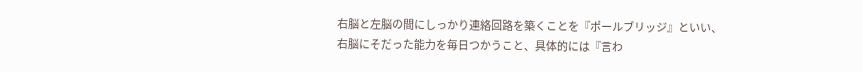右脳と左脳の間にしっかり連絡回路を築くことを『ポールブリッジ』といい、
右脳にそだった能力を毎日つかうこと、具体的には『言わ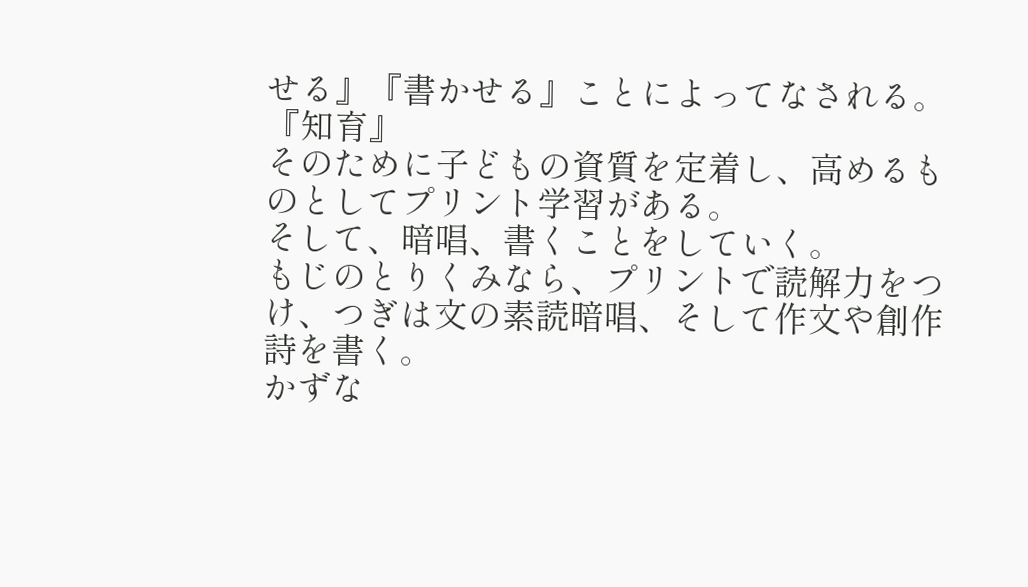せる』『書かせる』ことによってなされる。
『知育』
そのために子どもの資質を定着し、高めるものとしてプリント学習がある。
そして、暗唱、書くことをしていく。
もじのとりくみなら、プリントで読解力をつけ、つぎは文の素読暗唱、そして作文や創作詩を書く。
かずな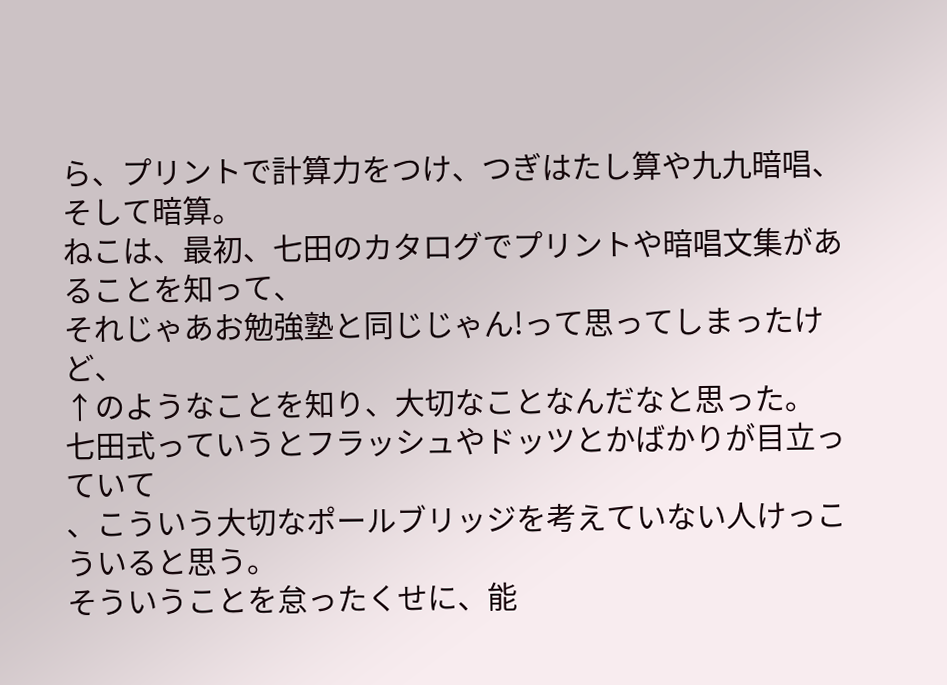ら、プリントで計算力をつけ、つぎはたし算や九九暗唱、そして暗算。
ねこは、最初、七田のカタログでプリントや暗唱文集があることを知って、
それじゃあお勉強塾と同じじゃん!って思ってしまったけど、
↑のようなことを知り、大切なことなんだなと思った。
七田式っていうとフラッシュやドッツとかばかりが目立っていて
、こういう大切なポールブリッジを考えていない人けっこういると思う。
そういうことを怠ったくせに、能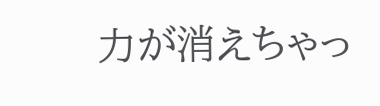力が消えちゃっ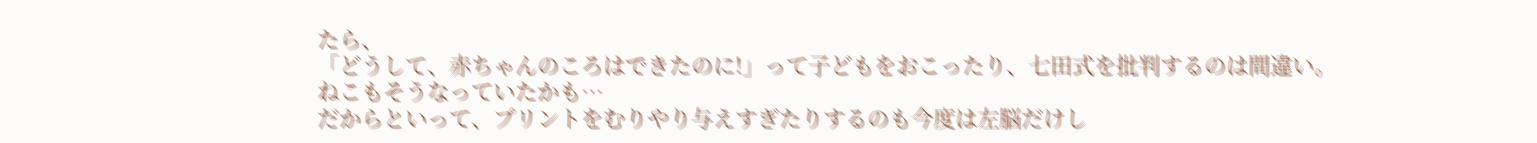たら、
「どうして、赤ちゃんのころはできたのに!」って子どもをおこったり、七田式を批判するのは間違い。
ねこもそうなっていたかも…
だからといって、プリントをむりやり与えすぎたりするのも今度は左脳だけし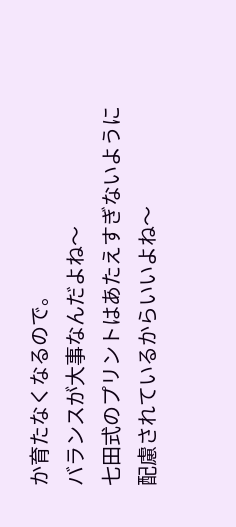か育たなくなるので。
バランスが大事なんだよね〜
七田式のプリントはあたえすぎないように配慮されているからいいよね〜